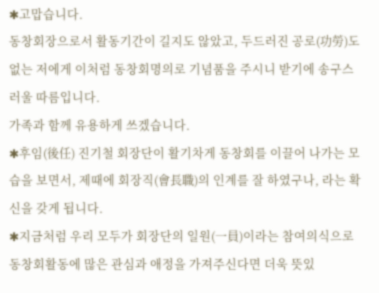✱고맙습니다.
동창회장으로서 활동기간이 길지도 않았고, 두드러진 공로(功勞)도 없는 저에게 이처럼 동창회명의로 기념품을 주시니 받기에 송구스러울 따름입니다.
가족과 함께 유용하게 쓰겠습니다.
✱후임(後任) 진기철 회장단이 활기차게 동창회를 이끌어 나가는 모습을 보면서, 제때에 회장직(會長職)의 인계를 잘 하였구나, 라는 확신을 갖게 됩니다.
✱지금처럼 우리 모두가 회장단의 일원(一員)이라는 참여의식으로 동창회활동에 많은 관심과 애정을 가져주신다면 더욱 뜻있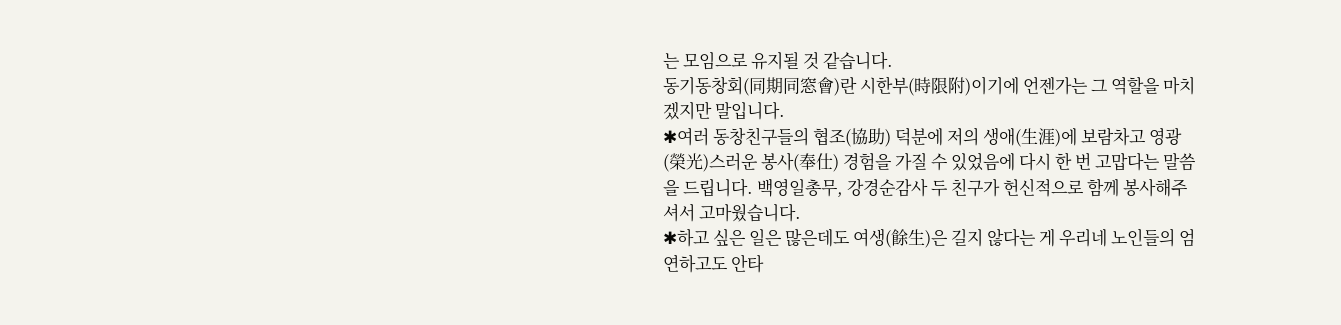는 모임으로 유지될 것 같습니다.
동기동창회(同期同窓會)란 시한부(時限附)이기에 언젠가는 그 역할을 마치겠지만 말입니다.
✱여러 동창친구들의 협조(協助) 덕분에 저의 생애(生涯)에 보람차고 영광(榮光)스러운 봉사(奉仕) 경험을 가질 수 있었음에 다시 한 번 고맙다는 말씀을 드립니다. 백영일총무, 강경순감사 두 친구가 헌신적으로 함께 봉사해주셔서 고마웠습니다.
✱하고 싶은 일은 많은데도 여생(餘生)은 길지 않다는 게 우리네 노인들의 엄연하고도 안타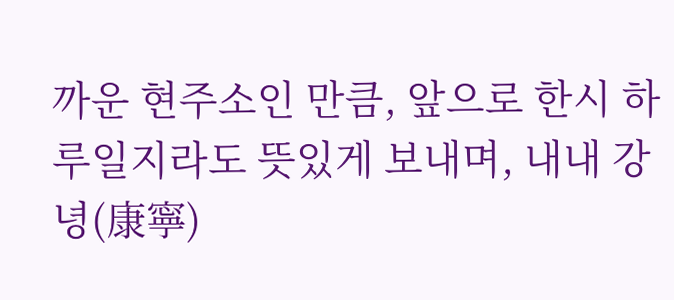까운 현주소인 만큼, 앞으로 한시 하루일지라도 뜻있게 보내며, 내내 강녕(康寧)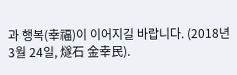과 행복(幸福)이 이어지길 바랍니다. (2018년 3월 24일, 燧石 金幸民).